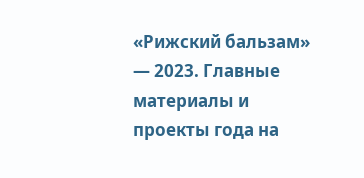«Рижский бальзам» — 2023. Главные материалы и проекты года на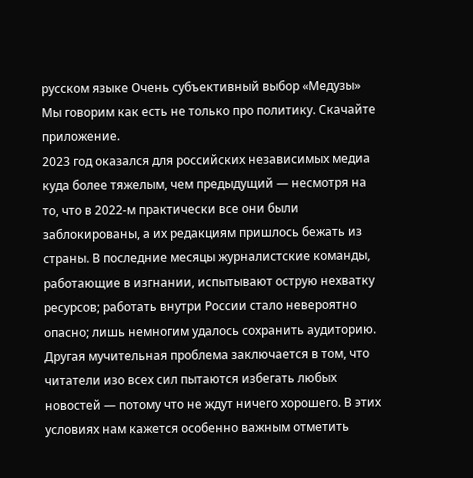русском языке Очень субъективный выбор «Медузы»
Мы говорим как есть не только про политику. Скачайте приложение.
2023 год оказался для российских независимых медиа куда более тяжелым, чем предыдущий — несмотря на то, что в 2022-м практически все они были заблокированы, а их редакциям пришлось бежать из страны. В последние месяцы журналистские команды, работающие в изгнании, испытывают острую нехватку ресурсов; работать внутри России стало невероятно опасно; лишь немногим удалось сохранить аудиторию. Другая мучительная проблема заключается в том, что читатели изо всех сил пытаются избегать любых новостей — потому что не ждут ничего хорошего. В этих условиях нам кажется особенно важным отметить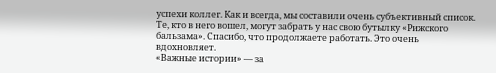успехи коллег. Как и всегда, мы составили очень субъективный список. Те, кто в него вошел, могут забрать у нас свою бутылку «Рижского бальзама». Спасибо, что продолжаете работать. Это очень вдохновляет.
«Важные истории» — за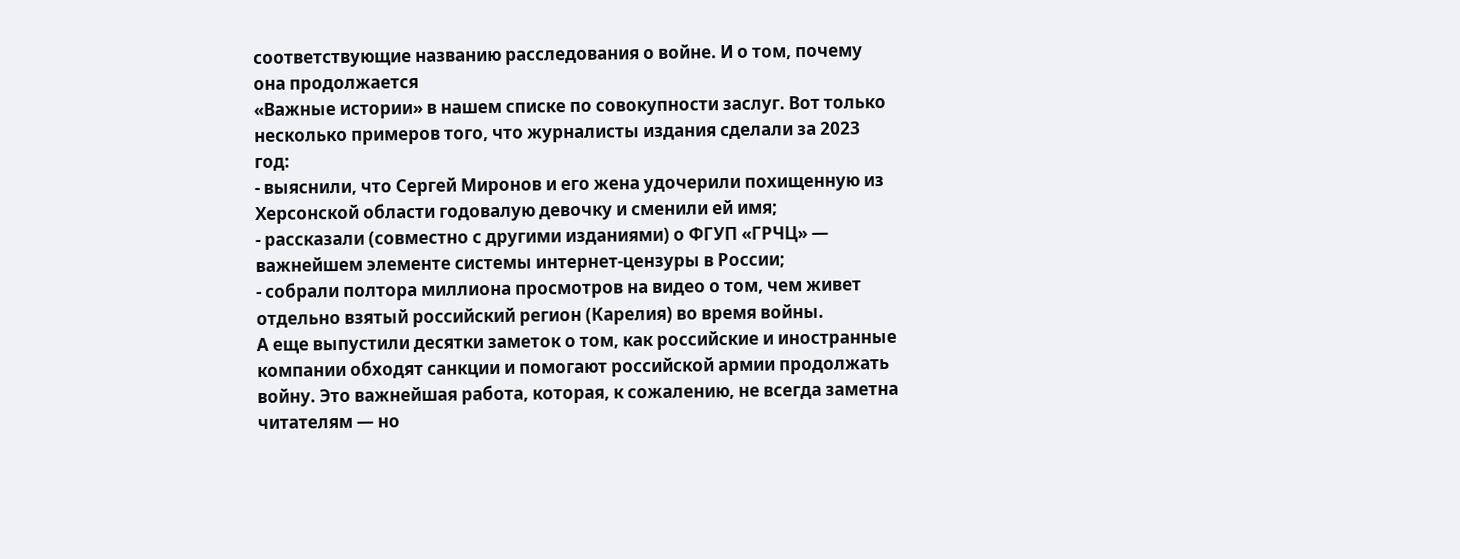соответствующие названию расследования о войне. И о том, почему она продолжается
«Важные истории» в нашем списке по совокупности заслуг. Вот только несколько примеров того, что журналисты издания сделали за 2023 год:
- выяснили, что Сергей Миронов и его жена удочерили похищенную из Херсонской области годовалую девочку и сменили ей имя;
- рассказали (совместно с другими изданиями) о ФГУП «ГРЧЦ» — важнейшем элементе системы интернет-цензуры в России;
- собрали полтора миллиона просмотров на видео о том, чем живет отдельно взятый российский регион (Карелия) во время войны.
А еще выпустили десятки заметок о том, как российские и иностранные компании обходят санкции и помогают российской армии продолжать войну. Это важнейшая работа, которая, к сожалению, не всегда заметна читателям — но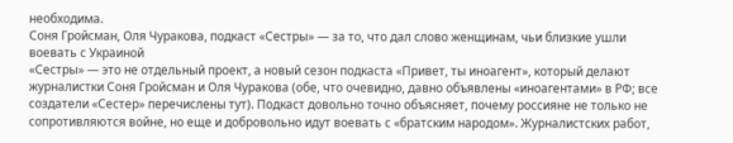необходима.
Соня Гройсман, Оля Чуракова, подкаст «Сестры» — за то, что дал слово женщинам, чьи близкие ушли воевать с Украиной
«Сестры» — это не отдельный проект, а новый сезон подкаста «Привет, ты иноагент», который делают журналистки Соня Гройсман и Оля Чуракова (обе, что очевидно, давно объявлены «иноагентами» в РФ; все создатели «Сестер» перечислены тут). Подкаст довольно точно объясняет, почему россияне не только не сопротивляются войне, но еще и добровольно идут воевать с «братским народом». Журналистских работ,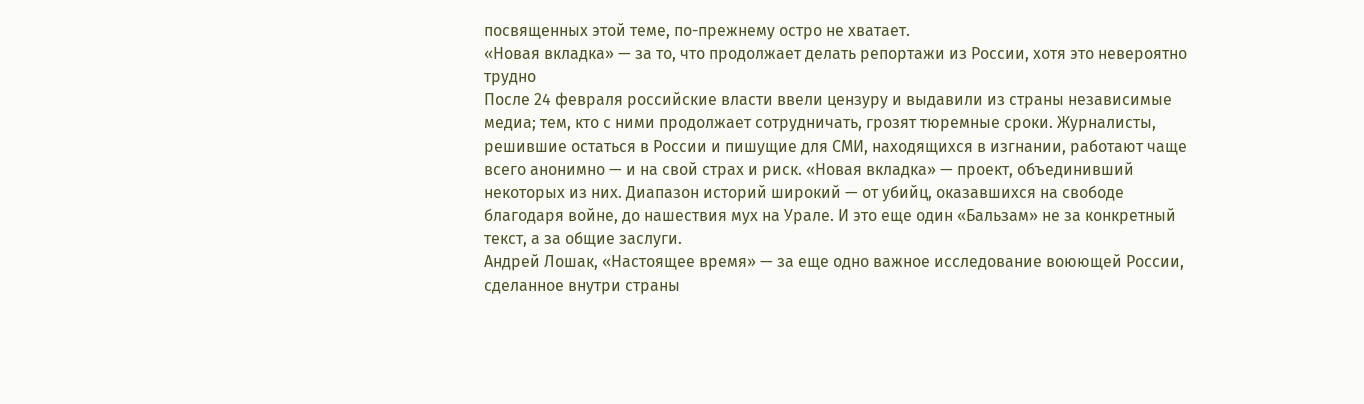посвященных этой теме, по-прежнему остро не хватает.
«Новая вкладка» — за то, что продолжает делать репортажи из России, хотя это невероятно трудно
После 24 февраля российские власти ввели цензуру и выдавили из страны независимые медиа; тем, кто с ними продолжает сотрудничать, грозят тюремные сроки. Журналисты, решившие остаться в России и пишущие для СМИ, находящихся в изгнании, работают чаще всего анонимно — и на свой страх и риск. «Новая вкладка» — проект, объединивший некоторых из них. Диапазон историй широкий — от убийц, оказавшихся на свободе благодаря войне, до нашествия мух на Урале. И это еще один «Бальзам» не за конкретный текст, а за общие заслуги.
Андрей Лошак, «Настоящее время» — за еще одно важное исследование воюющей России, сделанное внутри страны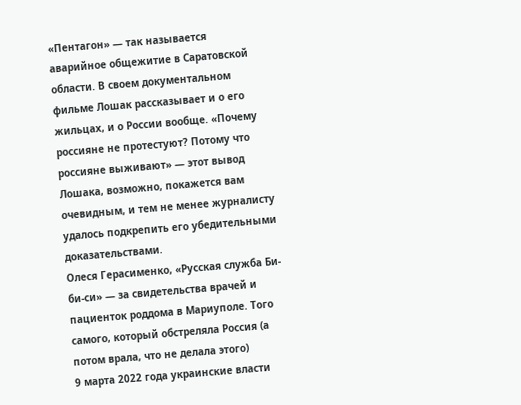«Пентагон» — так называется аварийное общежитие в Саратовской области. В своем документальном фильме Лошак рассказывает и о его жильцах, и о России вообще. «Почему россияне не протестуют? Потому что россияне выживают» — этот вывод Лошака, возможно, покажется вам очевидным, и тем не менее журналисту удалось подкрепить его убедительными доказательствами.
Олеся Герасименко, «Русская служба Би-би-си» — за свидетельства врачей и пациенток роддома в Мариуполе. Того самого, который обстреляла Россия (а потом врала, что не делала этого)
9 марта 2022 года украинские власти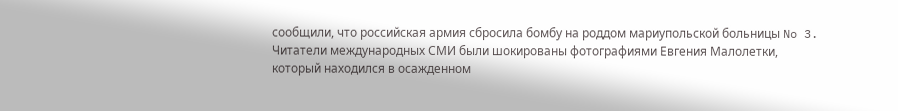сообщили, что российская армия сбросила бомбу на роддом мариупольской больницы No 3. Читатели международных СМИ были шокированы фотографиями Евгения Малолетки, который находился в осажденном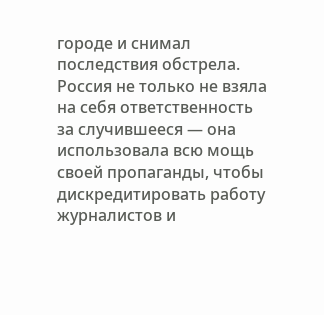городе и снимал последствия обстрела. Россия не только не взяла на себя ответственность за случившееся — она использовала всю мощь своей пропаганды, чтобы дискредитировать работу журналистов и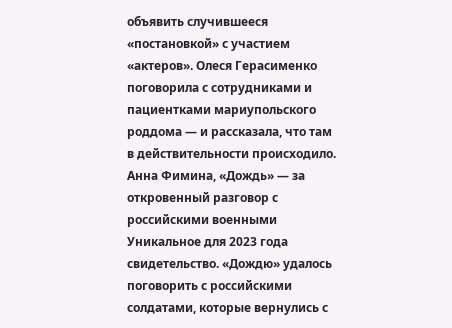объявить случившееся «постановкой» с участием «актеров». Олеся Герасименко поговорила с сотрудниками и пациентками мариупольского роддома — и рассказала, что там в действительности происходило.
Анна Фимина, «Дождь» — за откровенный разговор с российскими военными
Уникальное для 2023 года свидетельство. «Дождю» удалось поговорить с российскими солдатами, которые вернулись с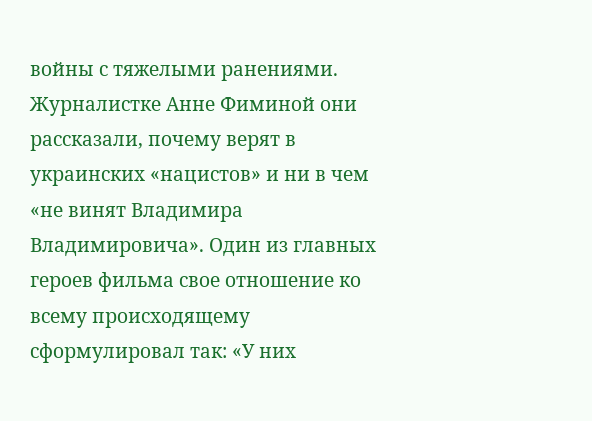войны с тяжелыми ранениями. Журналистке Анне Фиминой они рассказали, почему верят в украинских «нацистов» и ни в чем «не винят Владимира Владимировича». Один из главных героев фильма свое отношение ко всему происходящему сформулировал так: «У них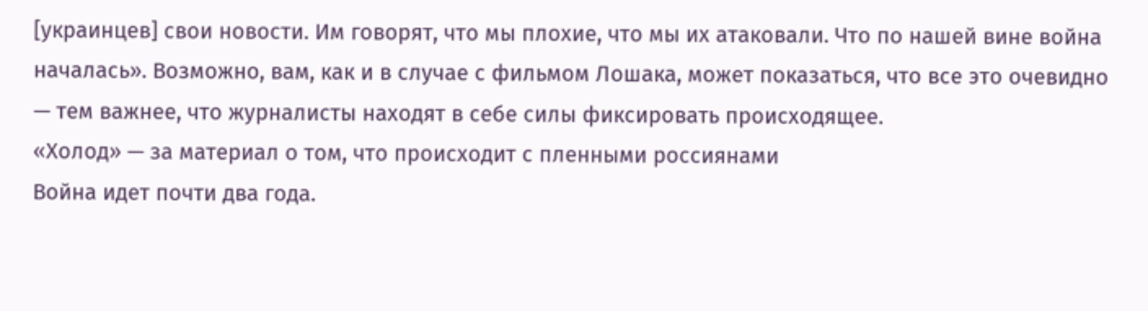[украинцев] свои новости. Им говорят, что мы плохие, что мы их атаковали. Что по нашей вине война началась». Возможно, вам, как и в случае с фильмом Лошака, может показаться, что все это очевидно — тем важнее, что журналисты находят в себе силы фиксировать происходящее.
«Холод» — за материал о том, что происходит с пленными россиянами
Война идет почти два года.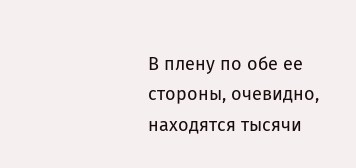В плену по обе ее стороны, очевидно, находятся тысячи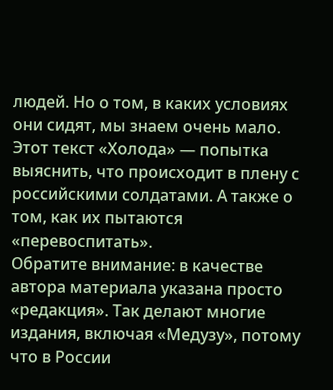людей. Но о том, в каких условиях они сидят, мы знаем очень мало. Этот текст «Холода» — попытка выяснить, что происходит в плену с российскими солдатами. А также о том, как их пытаются «перевоспитать».
Обратите внимание: в качестве автора материала указана просто «редакция». Так делают многие издания, включая «Медузу», потому что в России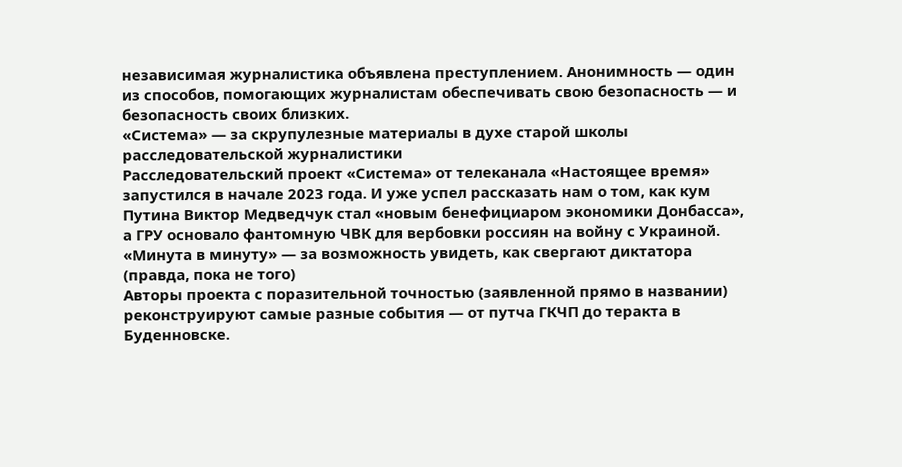независимая журналистика объявлена преступлением. Анонимность — один из способов, помогающих журналистам обеспечивать свою безопасность — и безопасность своих близких.
«Система» — за скрупулезные материалы в духе старой школы расследовательской журналистики
Расследовательский проект «Система» от телеканала «Настоящее время» запустился в начале 2023 года. И уже успел рассказать нам о том, как кум Путина Виктор Медведчук стал «новым бенефициаром экономики Донбасса», а ГРУ основало фантомную ЧВК для вербовки россиян на войну с Украиной.
«Минута в минуту» — за возможность увидеть, как свергают диктатора (правда, пока не того)
Авторы проекта с поразительной точностью (заявленной прямо в названии) реконструируют самые разные события — от путча ГКЧП до теракта в Буденновске.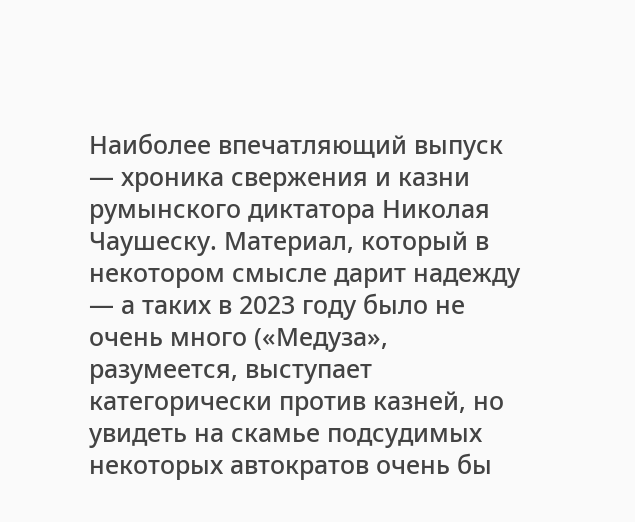Наиболее впечатляющий выпуск — хроника свержения и казни румынского диктатора Николая Чаушеску. Материал, который в некотором смысле дарит надежду — а таких в 2023 году было не очень много («Медуза», разумеется, выступает категорически против казней, но увидеть на скамье подсудимых некоторых автократов очень бы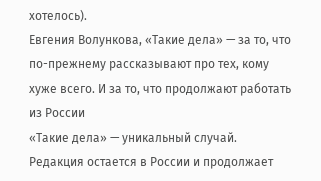хотелось).
Евгения Волункова, «Такие дела» — за то, что по-прежнему рассказывают про тех, кому хуже всего. И за то, что продолжают работать из России
«Такие дела» — уникальный случай. Редакция остается в России и продолжает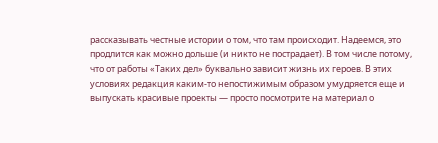рассказывать честные истории о том, что там происходит. Надеемся, это продлится как можно дольше (и никто не пострадает). В том числе потому, что от работы «Таких дел» буквально зависит жизнь их героев. В этих условиях редакция каким-то непостижимым образом умудряется еще и выпускать красивые проекты — просто посмотрите на материал о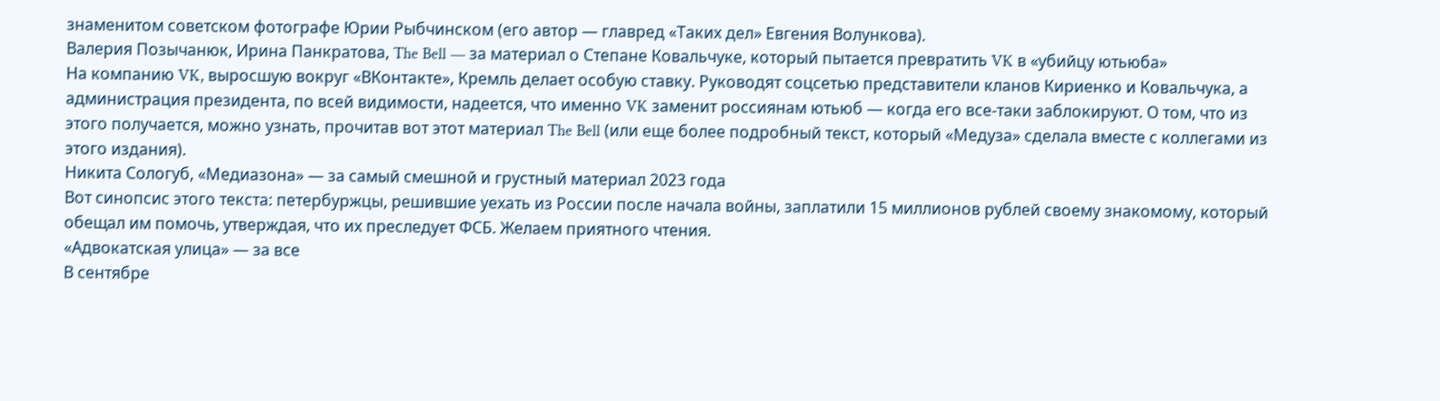знаменитом советском фотографе Юрии Рыбчинском (его автор — главред «Таких дел» Евгения Волункова).
Валерия Позычанюк, Ирина Панкратова, The Bell — за материал о Степане Ковальчуке, который пытается превратить VK в «убийцу ютьюба»
На компанию VK, выросшую вокруг «ВКонтакте», Кремль делает особую ставку. Руководят соцсетью представители кланов Кириенко и Ковальчука, а администрация президента, по всей видимости, надеется, что именно VK заменит россиянам ютьюб — когда его все-таки заблокируют. О том, что из этого получается, можно узнать, прочитав вот этот материал The Bell (или еще более подробный текст, который «Медуза» сделала вместе с коллегами из этого издания).
Никита Сологуб, «Медиазона» — за самый смешной и грустный материал 2023 года
Вот синопсис этого текста: петербуржцы, решившие уехать из России после начала войны, заплатили 15 миллионов рублей своему знакомому, который обещал им помочь, утверждая, что их преследует ФСБ. Желаем приятного чтения.
«Адвокатская улица» — за все
В сентябре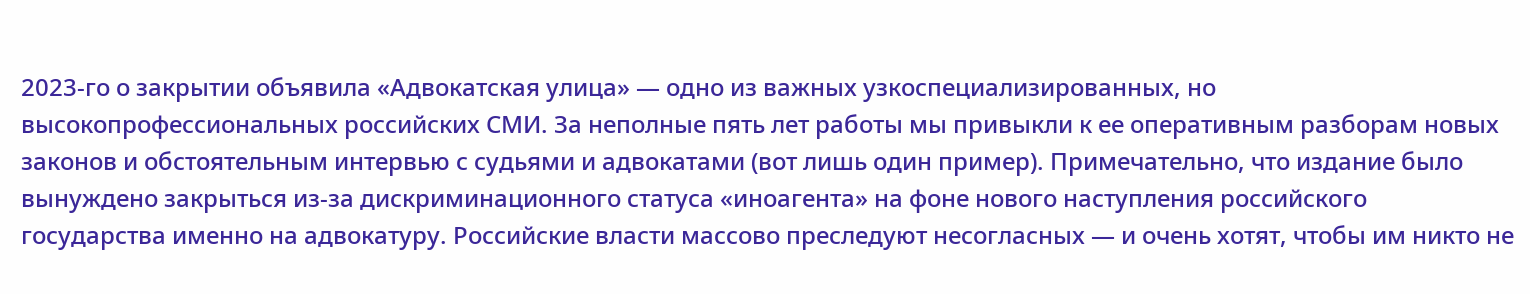2023-го о закрытии объявила «Адвокатская улица» — одно из важных узкоспециализированных, но высокопрофессиональных российских СМИ. За неполные пять лет работы мы привыкли к ее оперативным разборам новых законов и обстоятельным интервью с судьями и адвокатами (вот лишь один пример). Примечательно, что издание было вынуждено закрыться из-за дискриминационного статуса «иноагента» на фоне нового наступления российского государства именно на адвокатуру. Российские власти массово преследуют несогласных — и очень хотят, чтобы им никто не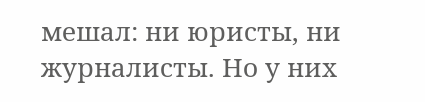мешал: ни юристы, ни журналисты. Но у них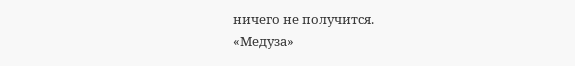ничего не получится.
«Медуза»